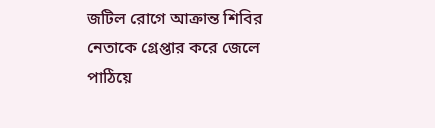জটিল রোগে আক্রান্ত শিবির নেতাকে গ্রেপ্তার করে জেলে পাঠিয়ে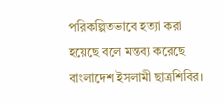পরিকল্পিতভাবে হত্যা করা হয়েছে বলে মন্তব্য করেছে বাংলাদেশ ইসলামী ছাত্রশিবির।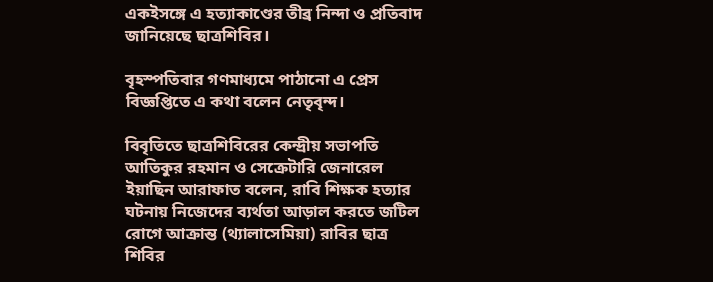একইসঙ্গে এ হত্যাকাণ্ডের তীব্র নিন্দা ও প্রতিবাদ জানিয়েছে ছাত্রশিবির।

বৃহস্পতিবার গণমাধ্যমে পাঠানো এ প্রেস বিজ্ঞপ্তিতে এ কথা বলেন নেতৃবৃন্দ।

বিবৃতিতে ছাত্রশিবিরের কেন্দ্রীয় সভাপতি আতিকুর রহমান ও সেক্রেটারি জেনারেল ইয়াছিন আরাফাত বলেন, রাবি শিক্ষক হত্যার ঘটনায় নিজেদের ব্যর্থতা আড়াল করতে জটিল রোগে আক্রান্ত (থ্যালাসেমিয়া) রাবির ছাত্র শিবির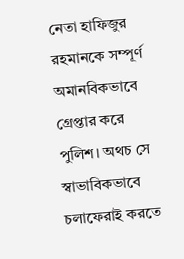নেতা হাফিজুর রহমানকে সম্পূর্ণ অমানবিকভাবে গ্রেপ্তার করে পুলিশ। অথচ সে স্বাভাবিকভাবে চলাফেরাই করতে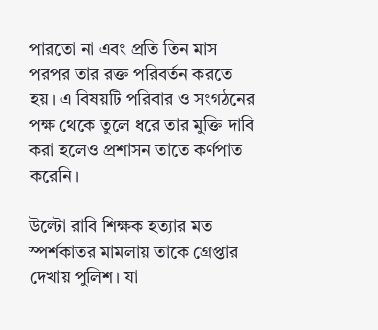পারতো না এবং প্রতি তিন মাস পরপর তার রক্ত পরিবর্তন করতে হয়। এ বিষয়টি পরিবার ও সংগঠনের পক্ষ থেকে তুলে ধরে তার মুক্তি দাবি করা হলেও প্রশাসন তাতে কর্ণপাত করেনি।

উল্টো রাবি শিক্ষক হত্যার মত স্পর্শকাতর মামলায় তাকে গ্রেপ্তার দেখায় পুলিশ। যা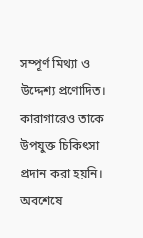সম্পূর্ণ মিথ্যা ও উদ্দেশ্য প্রণোদিত। কারাগারেও তাকে উপযুক্ত চিকিৎসা প্রদান করা হয়নি। অবশেষে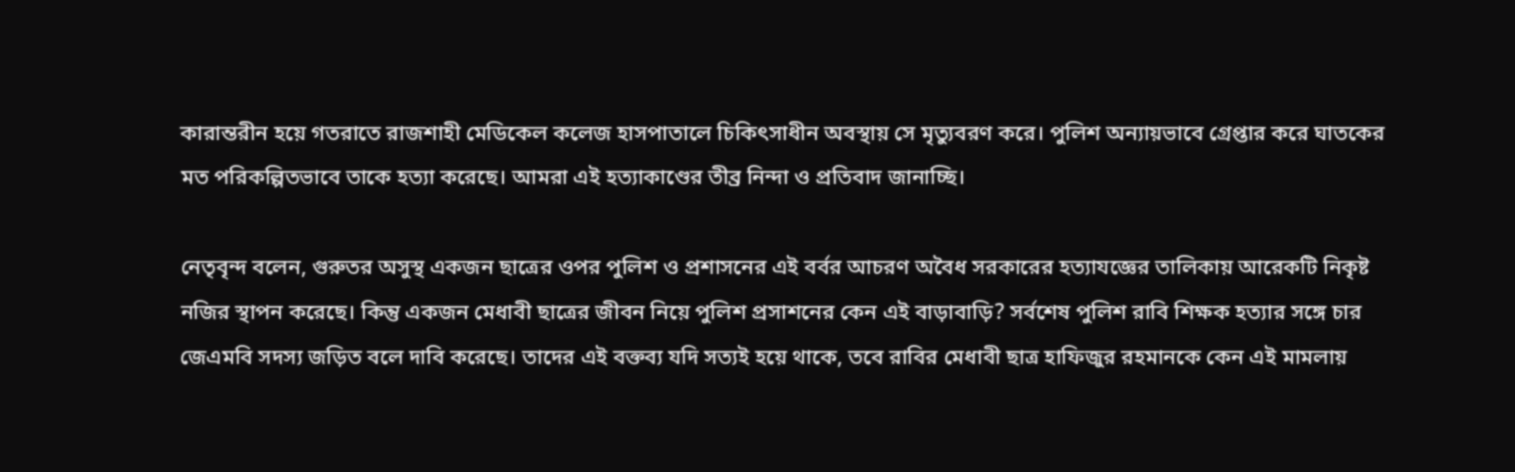কারান্তরীন হয়ে গতরাতে রাজশাহী মেডিকেল কলেজ হাসপাতালে চিকিৎসাধীন অবস্থায় সে মৃত্যুবরণ করে। পুলিশ অন্যায়ভাবে গ্রেপ্তার করে ঘাতকের মত পরিকল্পিতভাবে তাকে হত্যা করেছে। আমরা এই হত্যাকাণ্ডের তীব্র নিন্দা ও প্রতিবাদ জানাচ্ছি।

নেতৃবৃন্দ বলেন, গুরুতর অসুস্থ একজন ছাত্রের ওপর পুলিশ ও প্রশাসনের এই বর্বর আচরণ অবৈধ সরকারের হত্যাযজ্ঞের তালিকায় আরেকটি নিকৃষ্ট নজির স্থাপন করেছে। কিন্তু একজন মেধাবী ছাত্রের জীবন নিয়ে পুলিশ প্রসাশনের কেন এই বাড়াবাড়ি? সর্বশেষ পুলিশ রাবি শিক্ষক হত্যার সঙ্গে চার জেএমবি সদস্য জড়িত বলে দাবি করেছে। তাদের এই বক্তব্য যদি সত্যই হয়ে থাকে, তবে রাবির মেধাবী ছাত্র হাফিজুর রহমানকে কেন এই মামলায়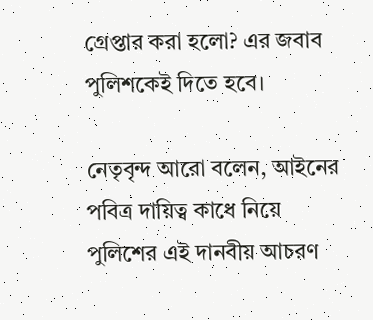গ্রেপ্তার করা হলো? এর জবাব পুলিশকেই দিতে হবে।

নেতৃবৃন্দ আরো বলেন, আইনের পবিত্র দায়িত্ব কাধে নিয়ে পুলিশের এই দানবীয় আচরণ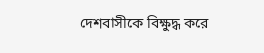দেশবাসীকে বিক্ষুদ্ধ করে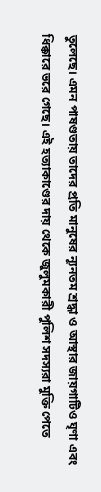তুলেছে। এমন পাষণ্ডতায় তাদের প্রতি মানুষের ন্যূনতম শ্রদ্ধা ও আস্থার জায়গাটিও ঘৃণা এবং ধিক্কারে ভরে গেছে। এই হত্যাকাণ্ডের দায় থেকে জুলুমকারী পুলিশ সদস্যরা মুক্তি পেতে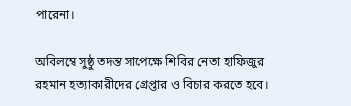পারেনা।

অবিলম্বে সুষ্ঠু তদন্ত সাপেক্ষে শিবির নেতা হাফিজুর রহমান হত্যাকারীদের গ্রেপ্তার ও বিচার করতে হবে।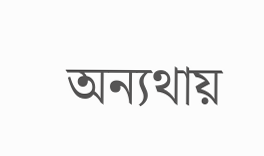অন্যথায়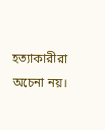হত্যাকারীরা অচেনা নয়।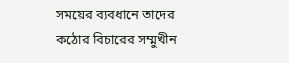সময়ের ব্যবধানে তাদের কঠোর বিচারের সম্মুখীন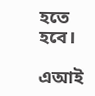হতে হবে।

এআই